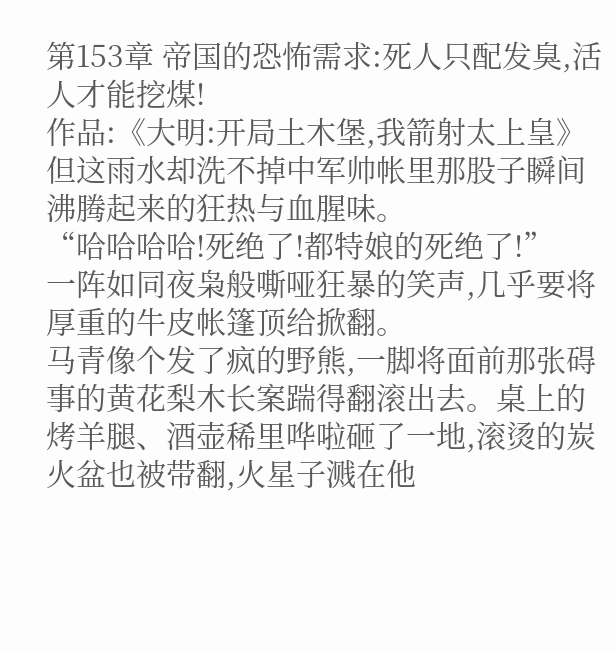第153章 帝国的恐怖需求:死人只配发臭,活人才能挖煤!
作品:《大明:开局土木堡,我箭射太上皇》 但这雨水却洗不掉中军帅帐里那股子瞬间沸腾起来的狂热与血腥味。
“哈哈哈哈!死绝了!都特娘的死绝了!”
一阵如同夜枭般嘶哑狂暴的笑声,几乎要将厚重的牛皮帐篷顶给掀翻。
马青像个发了疯的野熊,一脚将面前那张碍事的黄花梨木长案踹得翻滚出去。桌上的烤羊腿、酒壶稀里哗啦砸了一地,滚烫的炭火盆也被带翻,火星子溅在他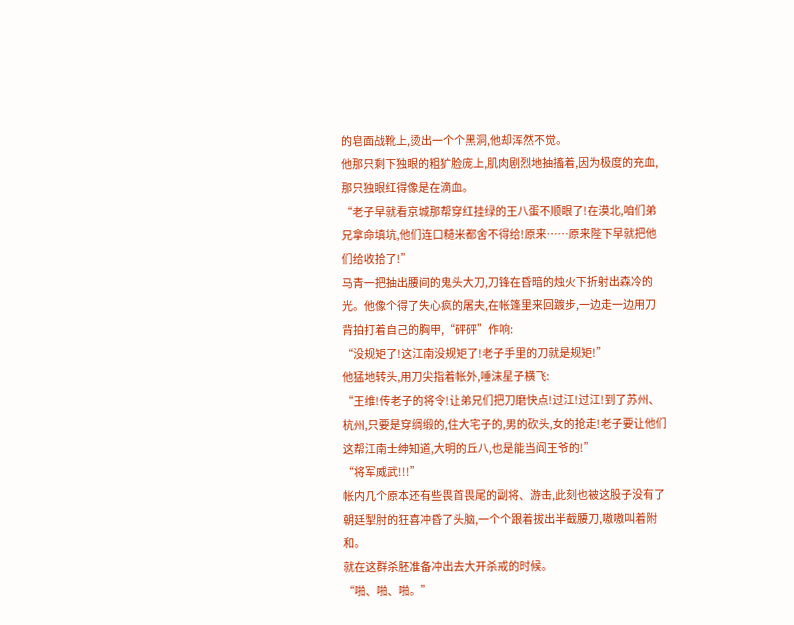的皂面战靴上,烫出一个个黑洞,他却浑然不觉。
他那只剩下独眼的粗犷脸庞上,肌肉剧烈地抽搐着,因为极度的充血,那只独眼红得像是在滴血。
“老子早就看京城那帮穿红挂绿的王八蛋不顺眼了!在漠北,咱们弟兄拿命填坑,他们连口糙米都舍不得给!原来……原来陛下早就把他们给收拾了!”
马青一把抽出腰间的鬼头大刀,刀锋在昏暗的烛火下折射出森冷的光。他像个得了失心疯的屠夫,在帐篷里来回踱步,一边走一边用刀背拍打着自己的胸甲,“砰砰”作响:
“没规矩了!这江南没规矩了!老子手里的刀就是规矩!”
他猛地转头,用刀尖指着帐外,唾沫星子横飞:
“王维!传老子的将令!让弟兄们把刀磨快点!过江!过江!到了苏州、杭州,只要是穿绸缎的,住大宅子的,男的砍头,女的抢走!老子要让他们这帮江南士绅知道,大明的丘八,也是能当阎王爷的!”
“将军威武!!!”
帐内几个原本还有些畏首畏尾的副将、游击,此刻也被这股子没有了朝廷掣肘的狂喜冲昏了头脑,一个个跟着拔出半截腰刀,嗷嗷叫着附和。
就在这群杀胚准备冲出去大开杀戒的时候。
“啪、啪、啪。”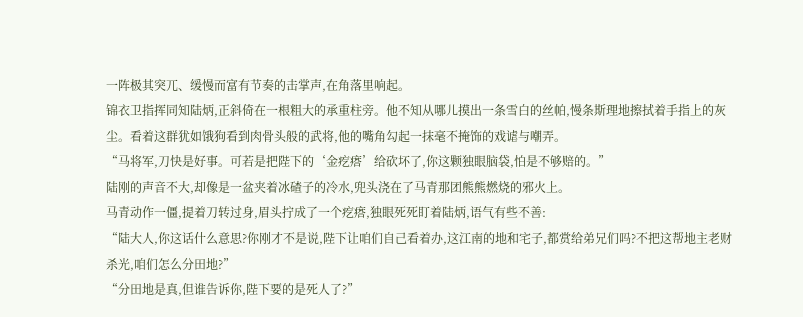一阵极其突兀、缓慢而富有节奏的击掌声,在角落里响起。
锦衣卫指挥同知陆炳,正斜倚在一根粗大的承重柱旁。他不知从哪儿摸出一条雪白的丝帕,慢条斯理地擦拭着手指上的灰尘。看着这群犹如饿狗看到肉骨头般的武将,他的嘴角勾起一抹毫不掩饰的戏谑与嘲弄。
“马将军,刀快是好事。可若是把陛下的‘金疙瘩’给砍坏了,你这颗独眼脑袋,怕是不够赔的。”
陆刚的声音不大,却像是一盆夹着冰碴子的冷水,兜头浇在了马青那团熊熊燃烧的邪火上。
马青动作一僵,提着刀转过身,眉头拧成了一个疙瘩,独眼死死盯着陆炳,语气有些不善:
“陆大人,你这话什么意思?你刚才不是说,陛下让咱们自己看着办,这江南的地和宅子,都赏给弟兄们吗?不把这帮地主老财杀光,咱们怎么分田地?”
“分田地是真,但谁告诉你,陛下要的是死人了?”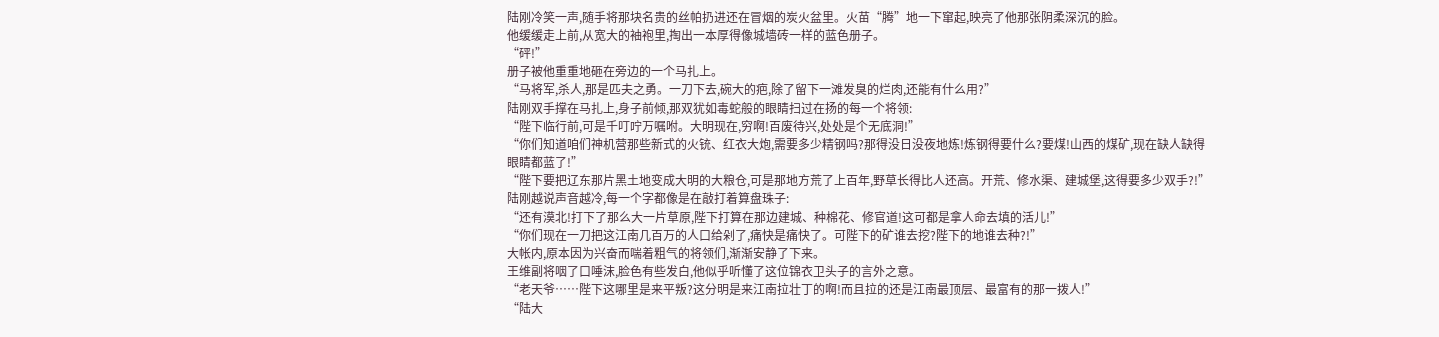陆刚冷笑一声,随手将那块名贵的丝帕扔进还在冒烟的炭火盆里。火苗“腾”地一下窜起,映亮了他那张阴柔深沉的脸。
他缓缓走上前,从宽大的袖袍里,掏出一本厚得像城墙砖一样的蓝色册子。
“砰!”
册子被他重重地砸在旁边的一个马扎上。
“马将军,杀人,那是匹夫之勇。一刀下去,碗大的疤,除了留下一滩发臭的烂肉,还能有什么用?”
陆刚双手撑在马扎上,身子前倾,那双犹如毒蛇般的眼睛扫过在扬的每一个将领:
“陛下临行前,可是千叮咛万嘱咐。大明现在,穷啊!百废待兴,处处是个无底洞!”
“你们知道咱们神机营那些新式的火铳、红衣大炮,需要多少精钢吗?那得没日没夜地炼!炼钢得要什么?要煤!山西的煤矿,现在缺人缺得眼睛都蓝了!”
“陛下要把辽东那片黑土地变成大明的大粮仓,可是那地方荒了上百年,野草长得比人还高。开荒、修水渠、建城堡,这得要多少双手?!”
陆刚越说声音越冷,每一个字都像是在敲打着算盘珠子:
“还有漠北!打下了那么大一片草原,陛下打算在那边建城、种棉花、修官道!这可都是拿人命去填的活儿!”
“你们现在一刀把这江南几百万的人口给剁了,痛快是痛快了。可陛下的矿谁去挖?陛下的地谁去种?!”
大帐内,原本因为兴奋而喘着粗气的将领们,渐渐安静了下来。
王维副将咽了口唾沫,脸色有些发白,他似乎听懂了这位锦衣卫头子的言外之意。
“老天爷……陛下这哪里是来平叛?这分明是来江南拉壮丁的啊!而且拉的还是江南最顶层、最富有的那一拨人!”
“陆大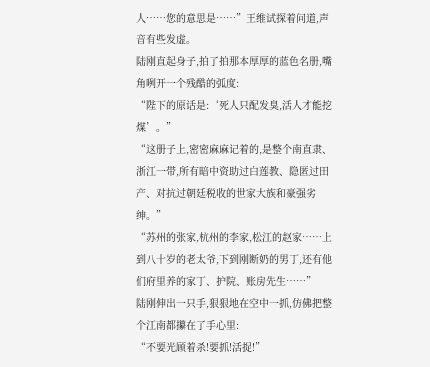人……您的意思是……”王维试探着问道,声音有些发虚。
陆刚直起身子,拍了拍那本厚厚的蓝色名册,嘴角咧开一个残酷的弧度:
“陛下的原话是:‘死人只配发臭,活人才能挖煤’。”
“这册子上,密密麻麻记着的,是整个南直隶、浙江一带,所有暗中资助过白莲教、隐匿过田产、对抗过朝廷税收的世家大族和豪强劣绅。”
“苏州的张家,杭州的李家,松江的赵家……上到八十岁的老太爷,下到刚断奶的男丁,还有他们府里养的家丁、护院、账房先生……”
陆刚伸出一只手,狠狠地在空中一抓,仿佛把整个江南都攥在了手心里:
“不要光顾着杀!要抓!活捉!”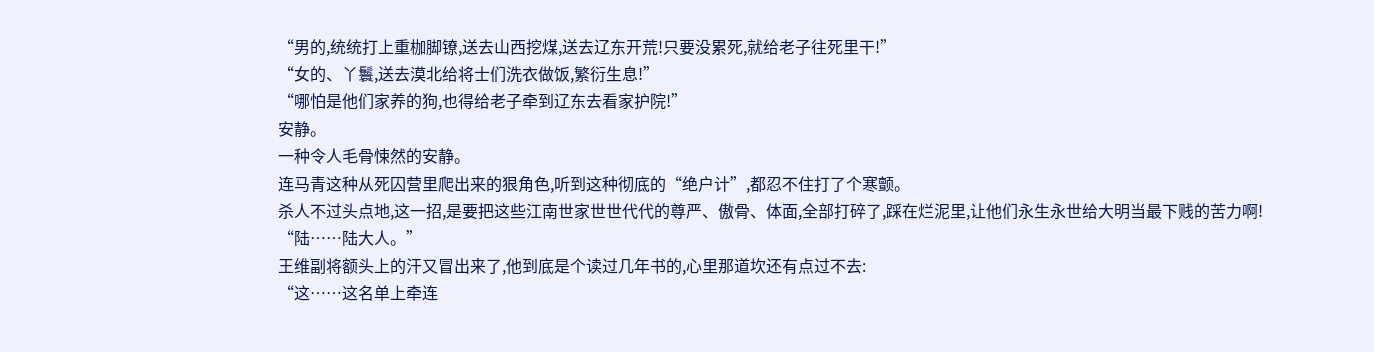“男的,统统打上重枷脚镣,送去山西挖煤,送去辽东开荒!只要没累死,就给老子往死里干!”
“女的、丫鬟,送去漠北给将士们洗衣做饭,繁衍生息!”
“哪怕是他们家养的狗,也得给老子牵到辽东去看家护院!”
安静。
一种令人毛骨悚然的安静。
连马青这种从死囚营里爬出来的狠角色,听到这种彻底的“绝户计”,都忍不住打了个寒颤。
杀人不过头点地,这一招,是要把这些江南世家世世代代的尊严、傲骨、体面,全部打碎了,踩在烂泥里,让他们永生永世给大明当最下贱的苦力啊!
“陆……陆大人。”
王维副将额头上的汗又冒出来了,他到底是个读过几年书的,心里那道坎还有点过不去:
“这……这名单上牵连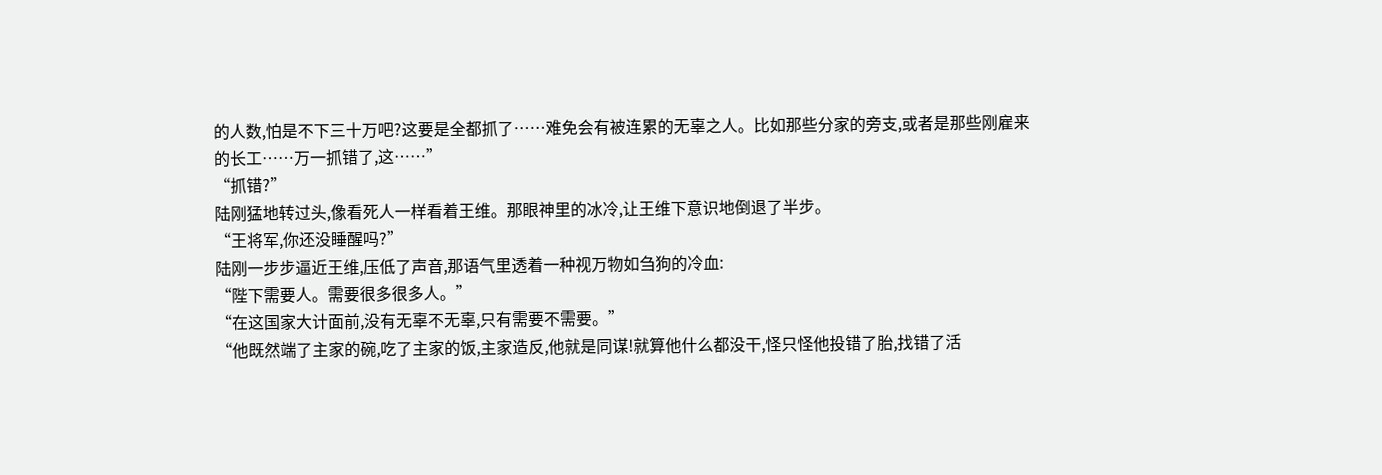的人数,怕是不下三十万吧?这要是全都抓了……难免会有被连累的无辜之人。比如那些分家的旁支,或者是那些刚雇来的长工……万一抓错了,这……”
“抓错?”
陆刚猛地转过头,像看死人一样看着王维。那眼神里的冰冷,让王维下意识地倒退了半步。
“王将军,你还没睡醒吗?”
陆刚一步步逼近王维,压低了声音,那语气里透着一种视万物如刍狗的冷血:
“陛下需要人。需要很多很多人。”
“在这国家大计面前,没有无辜不无辜,只有需要不需要。”
“他既然端了主家的碗,吃了主家的饭,主家造反,他就是同谋!就算他什么都没干,怪只怪他投错了胎,找错了活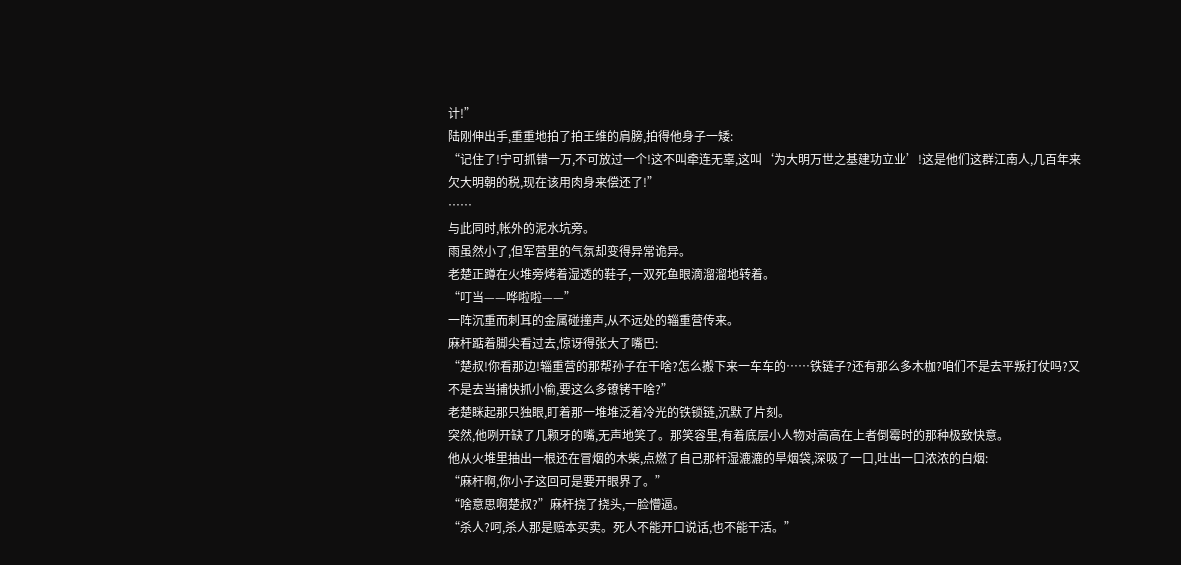计!”
陆刚伸出手,重重地拍了拍王维的肩膀,拍得他身子一矮:
“记住了!宁可抓错一万,不可放过一个!这不叫牵连无辜,这叫‘为大明万世之基建功立业’!这是他们这群江南人,几百年来欠大明朝的税,现在该用肉身来偿还了!”
……
与此同时,帐外的泥水坑旁。
雨虽然小了,但军营里的气氛却变得异常诡异。
老楚正蹲在火堆旁烤着湿透的鞋子,一双死鱼眼滴溜溜地转着。
“叮当——哗啦啦——”
一阵沉重而刺耳的金属碰撞声,从不远处的辎重营传来。
麻杆踮着脚尖看过去,惊讶得张大了嘴巴:
“楚叔!你看那边!辎重营的那帮孙子在干啥?怎么搬下来一车车的……铁链子?还有那么多木枷?咱们不是去平叛打仗吗?又不是去当捕快抓小偷,要这么多镣铐干啥?”
老楚眯起那只独眼,盯着那一堆堆泛着冷光的铁锁链,沉默了片刻。
突然,他咧开缺了几颗牙的嘴,无声地笑了。那笑容里,有着底层小人物对高高在上者倒霉时的那种极致快意。
他从火堆里抽出一根还在冒烟的木柴,点燃了自己那杆湿漉漉的旱烟袋,深吸了一口,吐出一口浓浓的白烟:
“麻杆啊,你小子这回可是要开眼界了。”
“啥意思啊楚叔?”麻杆挠了挠头,一脸懵逼。
“杀人?呵,杀人那是赔本买卖。死人不能开口说话,也不能干活。”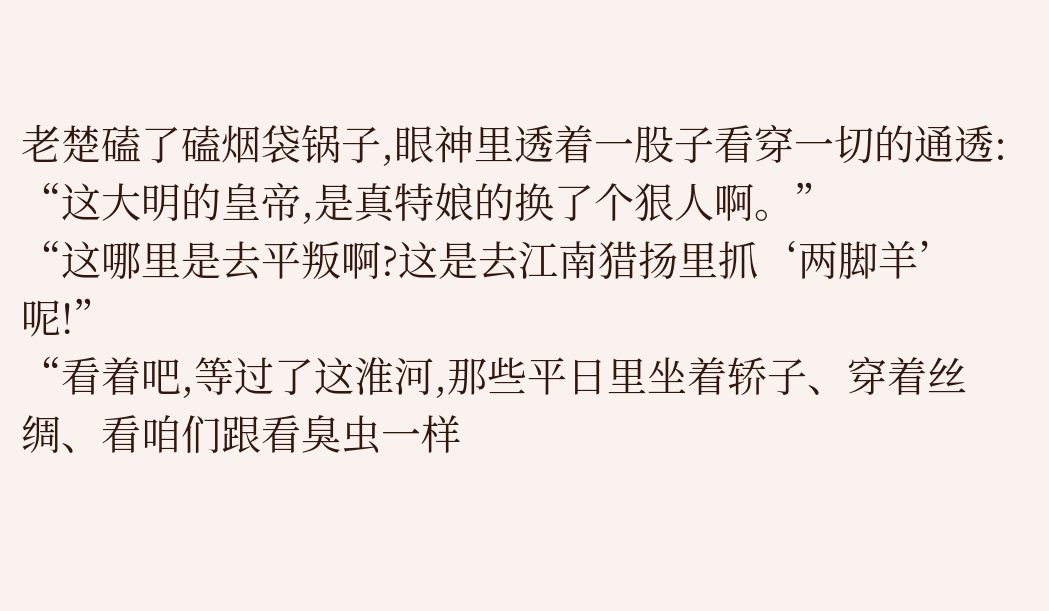老楚磕了磕烟袋锅子,眼神里透着一股子看穿一切的通透:
“这大明的皇帝,是真特娘的换了个狠人啊。”
“这哪里是去平叛啊?这是去江南猎扬里抓‘两脚羊’呢!”
“看着吧,等过了这淮河,那些平日里坐着轿子、穿着丝绸、看咱们跟看臭虫一样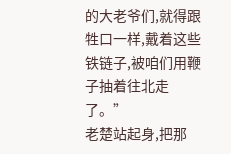的大老爷们,就得跟牲口一样,戴着这些铁链子,被咱们用鞭子抽着往北走了。”
老楚站起身,把那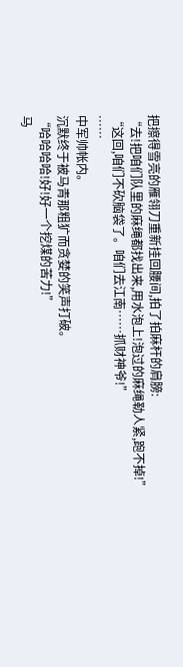把擦得雪亮的雁翎刀重新挂回腰间,拍了拍麻杆的肩膀:
“去!把咱们队里的麻绳都找出来,用水泡上!泡过的麻绳勒人紧,跑不掉!”
“这回,咱们不砍脑袋了。咱们去江南……抓财神爷!”
……
中军帅帐内。
沉默终于被马青那粗犷而贪婪的笑声打破。
“哈哈哈哈!好!好一个挖煤的苦力!”
马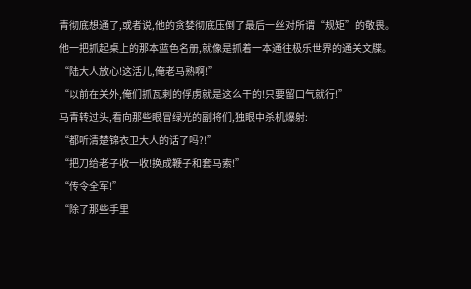青彻底想通了,或者说,他的贪婪彻底压倒了最后一丝对所谓“规矩”的敬畏。
他一把抓起桌上的那本蓝色名册,就像是抓着一本通往极乐世界的通关文牒。
“陆大人放心!这活儿,俺老马熟啊!”
“以前在关外,俺们抓瓦剌的俘虏就是这么干的!只要留口气就行!”
马青转过头,看向那些眼冒绿光的副将们,独眼中杀机爆射:
“都听清楚锦衣卫大人的话了吗?!”
“把刀给老子收一收!换成鞭子和套马索!”
“传令全军!”
“除了那些手里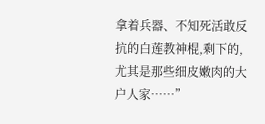拿着兵器、不知死活敢反抗的白莲教神棍,剩下的,尤其是那些细皮嫩肉的大户人家……”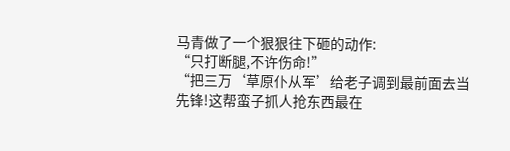马青做了一个狠狠往下砸的动作:
“只打断腿,不许伤命!”
“把三万‘草原仆从军’给老子调到最前面去当先锋!这帮蛮子抓人抢东西最在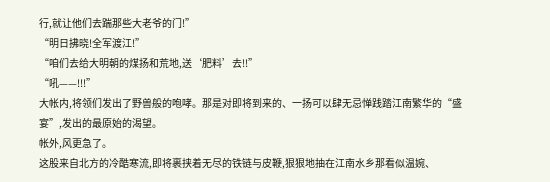行,就让他们去踹那些大老爷的门!”
“明日拂晓!全军渡江!”
“咱们去给大明朝的煤扬和荒地,送‘肥料’去!!”
“吼——!!!”
大帐内,将领们发出了野兽般的咆哮。那是对即将到来的、一扬可以肆无忌惮践踏江南繁华的“盛宴”,发出的最原始的渴望。
帐外,风更急了。
这股来自北方的冷酷寒流,即将裹挟着无尽的铁链与皮鞭,狠狠地抽在江南水乡那看似温婉、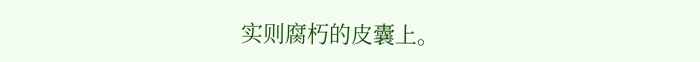实则腐朽的皮囊上。